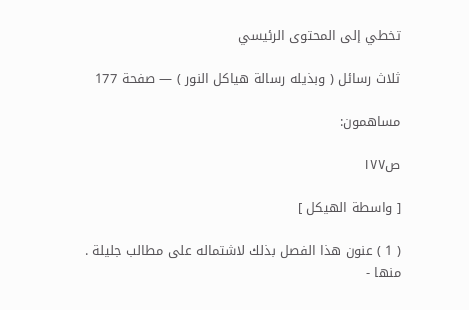تخطي إلى المحتوى الرئيسي

ثلاث رسائل ( وبذيله رسالة هياكل النور ) — صفحة 177

مساهمون:

ص١٧٧

[ واسطة الهيكل ]

( 1 ) عنون هذا الفصل بذلك لاشتماله على مطالب جليلة . منها -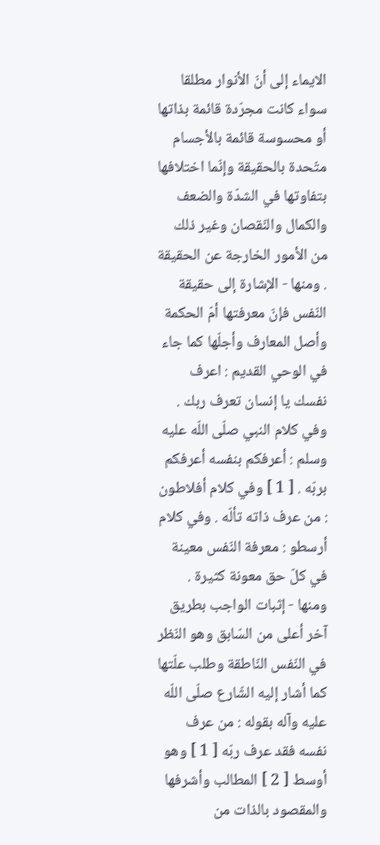الايماء إلى أنّ الأنوار مطلقا سواء كانت مجرّدة قائمة بذاتها أو محسوسة قائمة بالأجسام متّحدة بالحقيقة وإنّما اختلافها بتفاوتها في الشدّة والضعف والكمال والنّقصان وغير ذلك من الأمور الخارجة عن الحقيقة . ومنها - الإشارة إلى حقيقة النّفس فإنّ معرفتها أمّ الحكمة وأصل المعارف وأجلّها كما جاء في الوحي القديم : اعرف نفسك يا إنسان تعرف ربك . وفي كلام النبي صلّى اللّه عليه وسلم : أعرفكم بنفسه أعرفكم بربّه . [ 1 ] وفي كلام أفلاطون : من عرف ذاته تألّه . وفي كلام أرسطو : معرفة النّفس معينة في كلّ حق معونة كثيرة . ومنها - إثبات الواجب بطريق آخر أعلى من السّابق وهو النّظر في النّفس النّاطقة وطلب علّتها كما أشار إليه الشّارع صلّى اللّه عليه وآله بقوله : من عرف نفسه فقد عرف ربّه [ 1 ] وهو أوسط [ 2 ] المطالب وأشرفها والمقصود بالذات من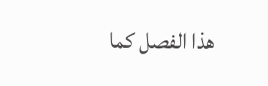هذا الفصل كما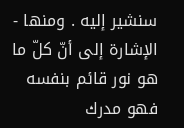سنشير إليه . ومنها - الإشارة إلى أنّ كلّ ما هو نور قائم بنفسه فهو مدرك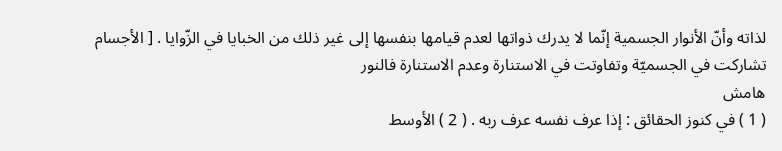لذاته وأنّ الأنوار الجسمية إنّما لا يدرك ذواتها لعدم قيامها بنفسها إلى غير ذلك من الخبايا في الزّوايا . [ الأجسام تشاركت في الجسميّة وتفاوتت في الاستنارة وعدم الاستنارة فالنور
هامش
( 1 ) في كنوز الحقائق : إذا عرف نفسه عرف ربه . ( 2 ) الأوسط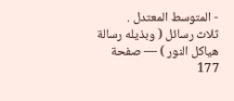- المتوسط المعتدل .
ثلاث رسائل ( وبذيله رسالة هياكل النور ) — صفحة 177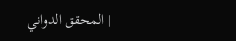| المحقق الدواني